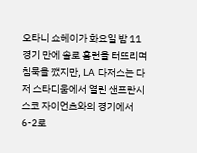오타니 쇼헤이가 화요일 밤 11경기 만에 솔로 홈런을 터뜨리며 침묵을 깼지만, LA 다저스는 다저 스타디움에서 열린 샌프란시스코 자이언츠와의 경기에서 6-2로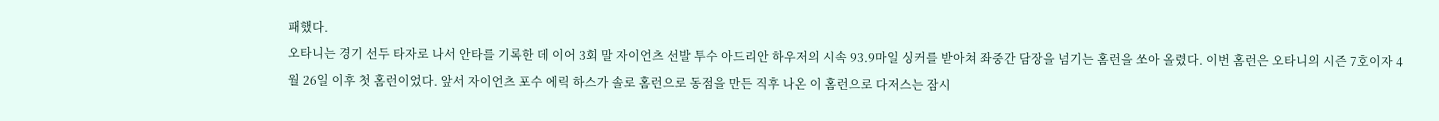패했다.
오타니는 경기 선두 타자로 나서 안타를 기록한 데 이어 3회 말 자이언츠 선발 투수 아드리안 하우저의 시속 93.9마일 싱커를 받아쳐 좌중간 담장을 넘기는 홈런을 쏘아 올렸다. 이번 홈런은 오타니의 시즌 7호이자 4월 26일 이후 첫 홈런이었다. 앞서 자이언츠 포수 에릭 하스가 솔로 홈런으로 동점을 만든 직후 나온 이 홈런으로 다저스는 잠시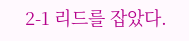2-1 리드를 잡았다.